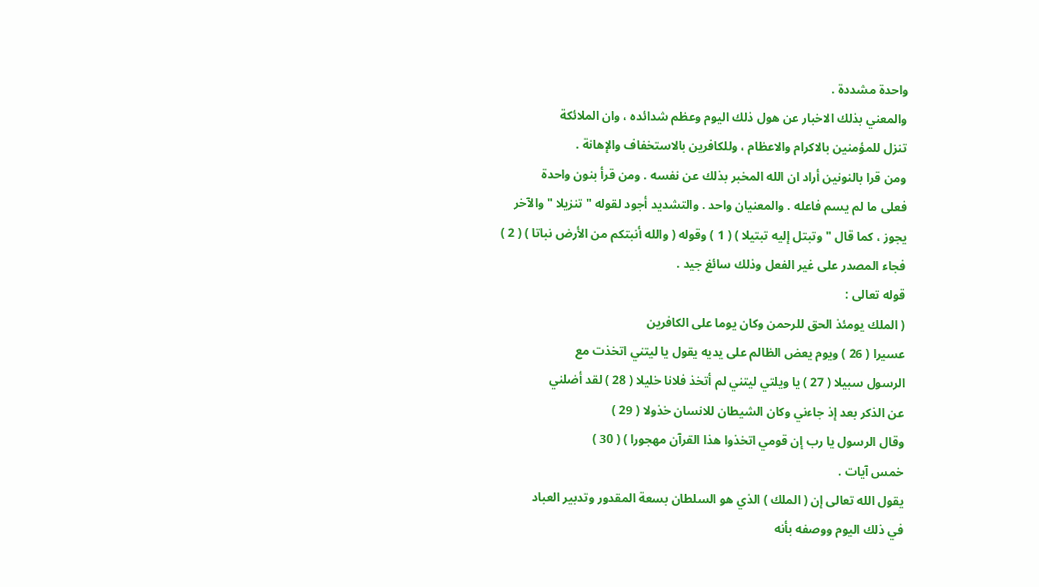واحدة مشددة .
والمعني بذلك الاخبار عن هول ذلك اليوم وعظم شدائده ، وان الملائكة
تنزل للمؤمنين بالاكرام والاعظام ، وللكافرين بالاستخفاف والإهانة .
ومن قرا بالنونين أراد ان الله المخبر بذلك عن نفسه . ومن قرأ بنون واحدة
فعلى ما لم يسم فاعله . والمعنيان واحد . والتشديد أجود لقوله " تنزيلا " والآخر
يجوز ، كما قال " وتبتل إليه تبتيلا ) ( 1 ) وقوله ( والله أنبتكم من الأرض نباتا ) ( 2 )
فجاء المصدر على غير الفعل وذلك سائغ جيد .
قوله تعالى :
( الملك يومئذ الحق للرحمن وكان يوما على الكافرين
عسيرا ( 26 ) ويوم يعض الظالم على يديه يقول يا ليتني اتخذت مع
الرسول سبيلا ( 27 ) يا ويلتي ليتني لم أتخذ فلانا خليلا ( 28 ) لقد أضلني
عن الذكر بعد إذ جاءني وكان الشيطان للانسان خذولا ( 29 )
وقال الرسول يا رب إن قومي اتخذوا هذا القرآن مهجورا ) ( 30 )
خمس آيات .
يقول الله تعالى إن ( الملك ) الذي هو السلطان بسعة المقدور وتدبير العباد
في ذلك اليوم ووصفه بأنه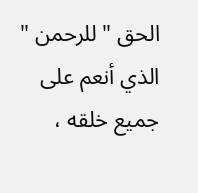الحق " للرحمن " الذي أنعم على جميع خلقه ،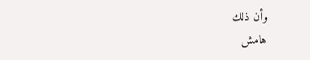وأن ذلك
هامش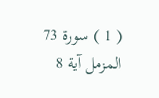( 1 ) سورة 73 المزمل آية 8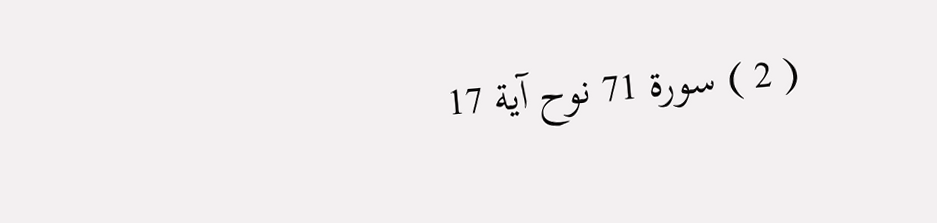( 2 ) سورة 71 نوح آية 17